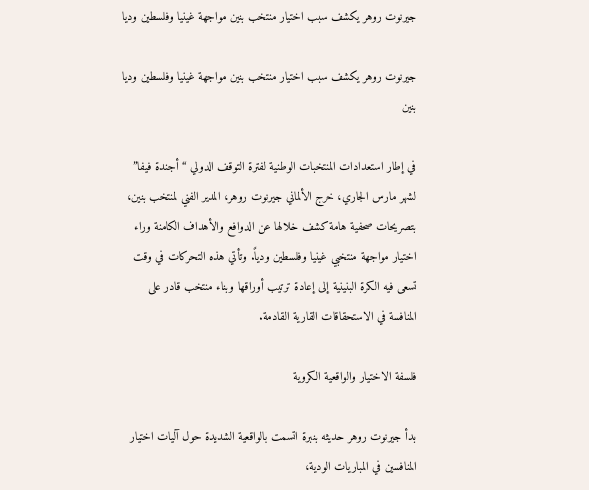جيرنوت روهر يكشف سبب اختيار منتخب بنين مواجهة غينيا وفلسطين وديا

جيرنوت روهر يكشف سبب اختيار منتخب بنين مواجهة غينيا وفلسطين وديا
بنين

في إطار استعدادات المنتخبات الوطنية لفترة التوقف الدولي “أجندة فيفا” لشهر مارس الجاري، خرج الألماني جيرنوت روهر، المدير الفني لمنتخب بنين، بتصريحات صحفية هامة كشف خلالها عن الدوافع والأهداف الكامنة وراء اختيار مواجهة منتخبي غينيا وفلسطين ودياً. وتأتي هذه التحركات في وقت تسعى فيه الكرة البنينية إلى إعادة ترتيب أوراقها وبناء منتخب قادر على المنافسة في الاستحقاقات القارية القادمة.

فلسفة الاختيار والواقعية الكروية

بدأ جيرنوت روهر حديثه بنبرة اتسمت بالواقعية الشديدة حول آليات اختيار المنافسين في المباريات الودية،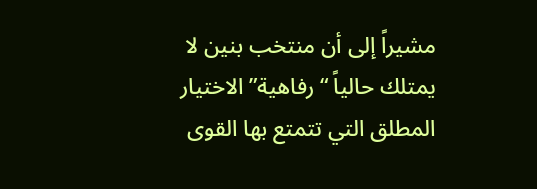مشيراً إلى أن منتخب بنين لا يمتلك حالياً “رفاهية” الاختيار المطلق التي تتمتع بها القوى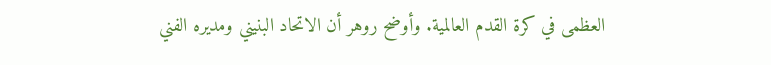العظمى في كرة القدم العالمية. وأوضح روهر أن الاتحاد البنيني ومديره الفني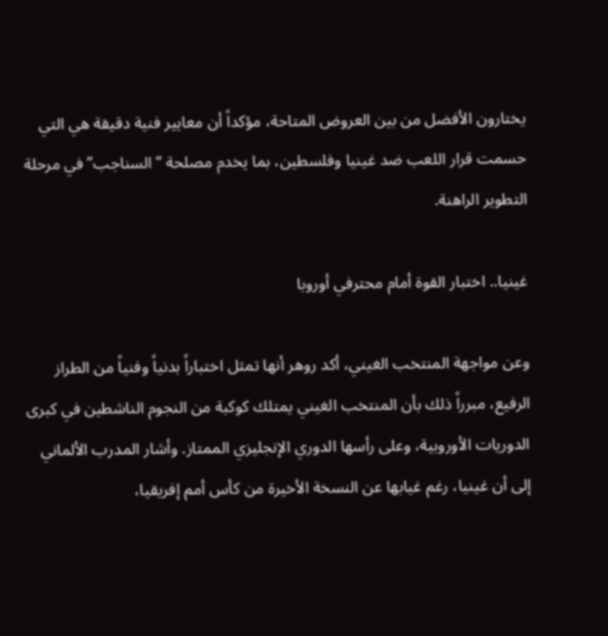يختارون الأفضل من بين العروض المتاحة، مؤكداً أن معايير فنية دقيقة هي التي حسمت قرار اللعب ضد غينيا وفلسطين، بما يخدم مصلحة “السناجب” في مرحلة التطوير الراهنة.

غينيا.. اختبار القوة أمام محترفي أوروبا

وعن مواجهة المنتخب الغيني، أكد روهر أنها تمثل اختباراً بدنياً وفنياً من الطراز الرفيع، مبرراً ذلك بأن المنتخب الغيني يمتلك كوكبة من النجوم الناشطين في كبرى الدوريات الأوروبية، وعلى رأسها الدوري الإنجليزي الممتاز. وأشار المدرب الألماني إلى أن غينيا، رغم غيابها عن النسخة الأخيرة من كأس أمم إفريقيا،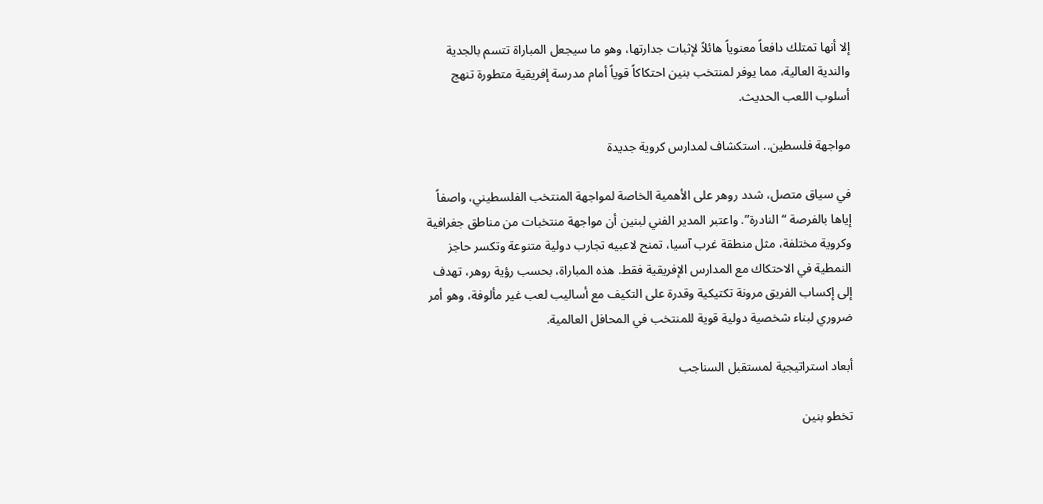إلا أنها تمتلك دافعاً معنوياً هائلاً لإثبات جدارتها، وهو ما سيجعل المباراة تتسم بالجدية والندية العالية، مما يوفر لمنتخب بنين احتكاكاً قوياً أمام مدرسة إفريقية متطورة تنهج أسلوب اللعب الحديث.

مواجهة فلسطين.. استكشاف لمدارس كروية جديدة

في سياق متصل، شدد روهر على الأهمية الخاصة لمواجهة المنتخب الفلسطيني، واصفاً إياها بالفرصة “النادرة”. واعتبر المدير الفني لبنين أن مواجهة منتخبات من مناطق جغرافية وكروية مختلفة، مثل منطقة غرب آسيا، تمنح لاعبيه تجارب دولية متنوعة وتكسر حاجز النمطية في الاحتكاك مع المدارس الإفريقية فقط. هذه المباراة، بحسب رؤية روهر، تهدف إلى إكساب الفريق مرونة تكتيكية وقدرة على التكيف مع أساليب لعب غير مألوفة، وهو أمر ضروري لبناء شخصية دولية قوية للمنتخب في المحافل العالمية.

أبعاد استراتيجية لمستقبل السناجب

تخطو بنين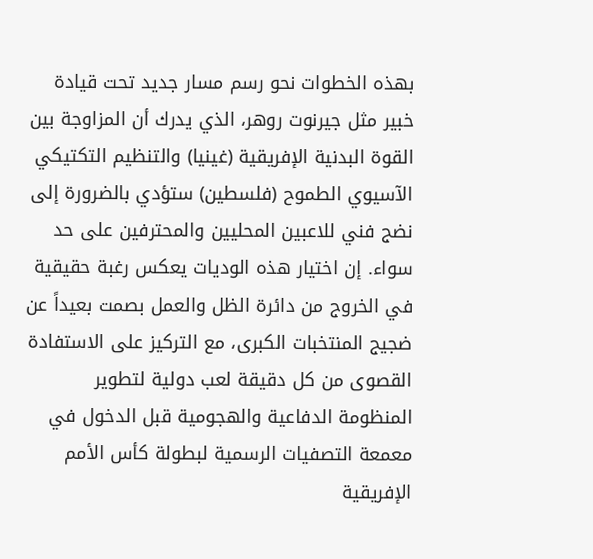بهذه الخطوات نحو رسم مسار جديد تحت قيادة خبير مثل جيرنوت روهر، الذي يدرك أن المزاوجة بين القوة البدنية الإفريقية (غينيا) والتنظيم التكتيكي الآسيوي الطموح (فلسطين) ستؤدي بالضرورة إلى نضج فني للاعبين المحليين والمحترفين على حد سواء. إن اختيار هذه الوديات يعكس رغبة حقيقية في الخروج من دائرة الظل والعمل بصمت بعيداً عن ضجيج المنتخبات الكبرى، مع التركيز على الاستفادة القصوى من كل دقيقة لعب دولية لتطوير المنظومة الدفاعية والهجومية قبل الدخول في معمعة التصفيات الرسمية لبطولة كأس الأمم الإفريقية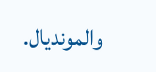والمونديال.